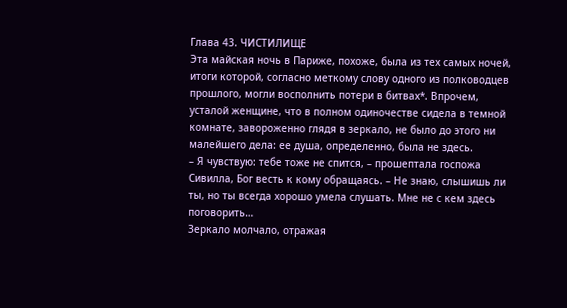Глава 43. ЧИСТИЛИЩЕ
Эта майская ночь в Париже, похоже, была из тех самых ночей, итоги которой, согласно меткому слову одного из полководцев прошлого, могли восполнить потери в битвах*. Впрочем, усталой женщине, что в полном одиночестве сидела в темной комнате, завороженно глядя в зеркало, не было до этого ни малейшего дела: ее душа, определенно, была не здесь.
– Я чувствую: тебе тоже не спится, – прошептала госпожа Сивилла, Бог весть к кому обращаясь. – Не знаю, слышишь ли ты, но ты всегда хорошо умела слушать. Мне не с кем здесь поговорить…
Зеркало молчало, отражая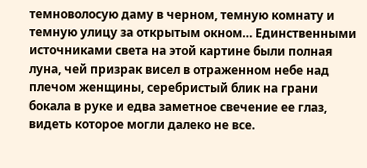темноволосую даму в черном, темную комнату и темную улицу за открытым окном… Единственными источниками света на этой картине были полная луна, чей призрак висел в отраженном небе над плечом женщины, серебристый блик на грани бокала в руке и едва заметное свечение ее глаз, видеть которое могли далеко не все.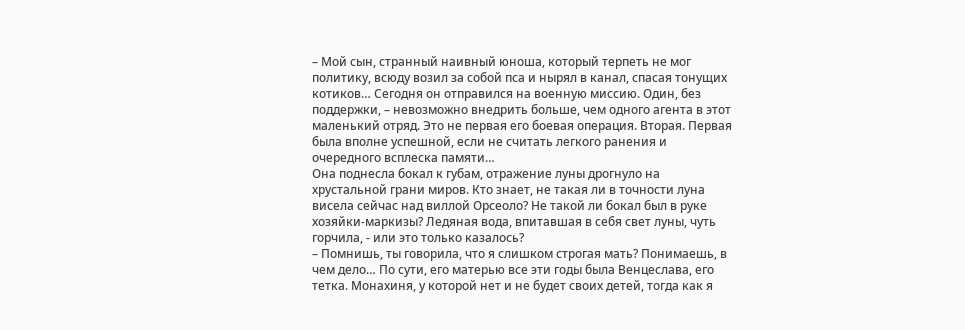– Мой сын, странный наивный юноша, который терпеть не мог политику, всюду возил за собой пса и нырял в канал, спасая тонущих котиков… Сегодня он отправился на военную миссию. Один, без поддержки, – невозможно внедрить больше, чем одного агента в этот маленький отряд. Это не первая его боевая операция. Вторая. Первая была вполне успешной, если не считать легкого ранения и очередного всплеска памяти…
Она поднесла бокал к губам, отражение луны дрогнуло на хрустальной грани миров. Кто знает, не такая ли в точности луна висела сейчас над виллой Орсеоло? Не такой ли бокал был в руке хозяйки-маркизы? Ледяная вода, впитавшая в себя свет луны, чуть горчила, - или это только казалось?
– Помнишь, ты говорила, что я слишком строгая мать? Понимаешь, в чем дело… По сути, его матерью все эти годы была Венцеслава, его тетка. Монахиня, у которой нет и не будет своих детей, тогда как я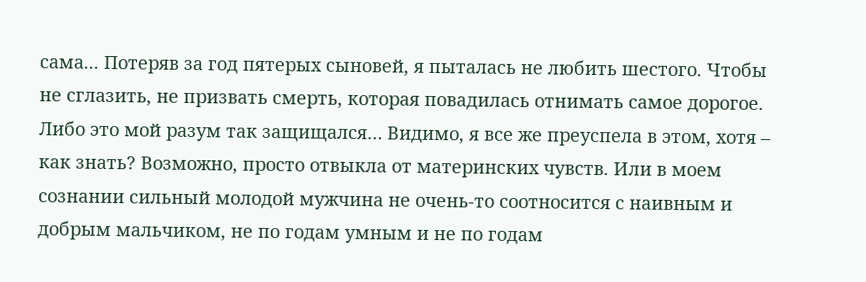сама... Потеряв за год пятерых сыновей, я пыталась не любить шестого. Чтобы не сглазить, не призвать смерть, которая повадилась отнимать самое дорогое. Либо это мой разум так защищался… Видимо, я все же преуспела в этом, хотя – как знать? Возможно, просто отвыкла от материнских чувств. Или в моем сознании сильный молодой мужчина не очень-то соотносится с наивным и добрым мальчиком, не по годам умным и не по годам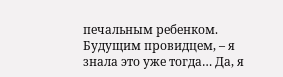печальным ребенком. Будущим провидцем, – я знала это уже тогда… Да, я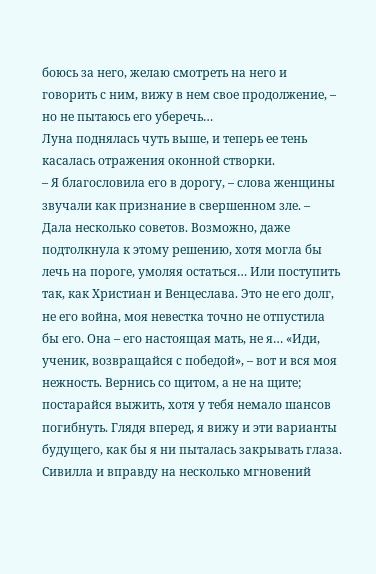боюсь за него, желаю смотреть на него и говорить с ним, вижу в нем свое продолжение, – но не пытаюсь его уберечь…
Луна поднялась чуть выше, и теперь ее тень касалась отражения оконной створки.
– Я благословила его в дорогу, – слова женщины звучали как признание в свершенном зле. – Дала несколько советов. Возможно, даже подтолкнула к этому решению, хотя могла бы лечь на пороге, умоляя остаться… Или поступить так, как Христиан и Венцеслава. Это не его долг, не его война, моя невестка точно не отпустила бы его. Она – его настоящая мать, не я… «Иди, ученик, возвращайся с победой», – вот и вся моя нежность. Вернись со щитом, а не на щите; постарайся выжить, хотя у тебя немало шансов погибнуть. Глядя вперед, я вижу и эти варианты будущего, как бы я ни пыталась закрывать глаза.
Сивилла и вправду на несколько мгновений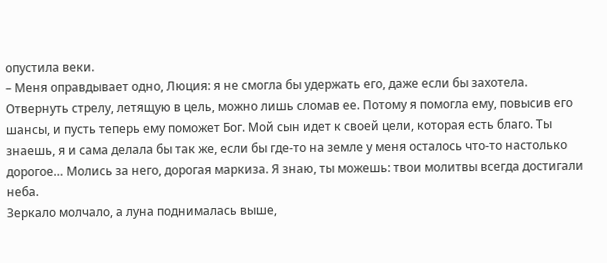опустила веки.
– Меня оправдывает одно, Люция: я не смогла бы удержать его, даже если бы захотела. Отвернуть стрелу, летящую в цель, можно лишь сломав ее. Потому я помогла ему, повысив его шансы, и пусть теперь ему поможет Бог. Мой сын идет к своей цели, которая есть благо. Ты знаешь, я и сама делала бы так же, если бы где-то на земле у меня осталось что-то настолько дорогое… Молись за него, дорогая маркиза. Я знаю, ты можешь: твои молитвы всегда достигали неба.
Зеркало молчало, а луна поднималась выше,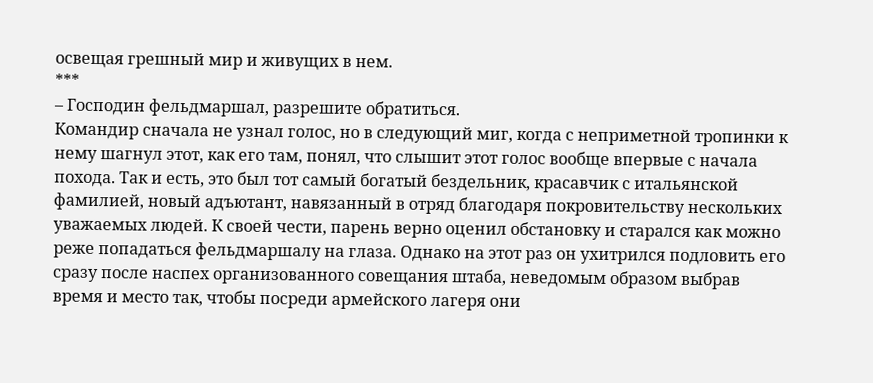освещая грешный мир и живущих в нем.
***
– Господин фельдмаршал, разрешите обратиться.
Командир сначала не узнал голос, но в следующий миг, когда с неприметной тропинки к нему шагнул этот, как его там, понял, что слышит этот голос вообще впервые с начала похода. Так и есть, это был тот самый богатый бездельник, красавчик с итальянской фамилией, новый адъютант, навязанный в отряд благодаря покровительству нескольких уважаемых людей. К своей чести, парень верно оценил обстановку и старался как можно реже попадаться фельдмаршалу на глаза. Однако на этот раз он ухитрился подловить его сразу после наспех организованного совещания штаба, неведомым образом выбрав время и место так, чтобы посреди армейского лагеря они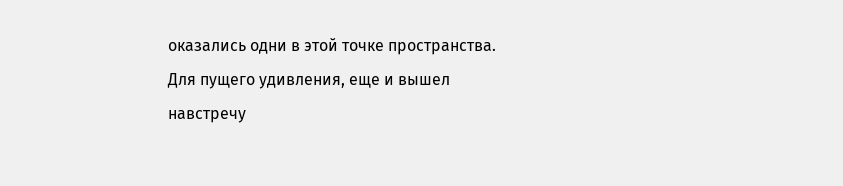оказались одни в этой точке пространства. Для пущего удивления, еще и вышел навстречу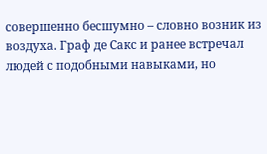совершенно бесшумно – словно возник из воздуха. Граф де Сакс и ранее встречал людей с подобными навыками, но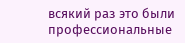всякий раз это были профессиональные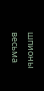шпионы весьма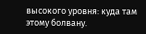высокого уровня: куда там этому болвану.